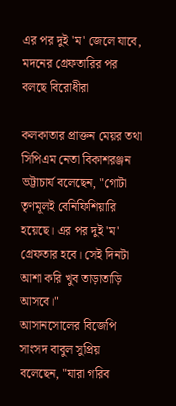এর পর দুই 'ম' জেলে যাবে, মদনের গ্রেফতারির পর বলছে বিরোধীরা

কলকাতার প্রাক্তন মেয়র তথা সিপিএম নেতা বিকাশরঞ্জন ভট্টাচার্য বলেছেন, "গোটা তৃণমূলই বেনিফিশিয়ারি হয়েছে। এর পর দুই 'ম' গ্রেফতার হবে। সেই দিনটা আশা করি খুব তাড়াতাড়ি আসবে।"
আসানসোলের বিজেপি সাংসদ বাবুল সুপ্রিয় বলেছেন, "যারা গরিব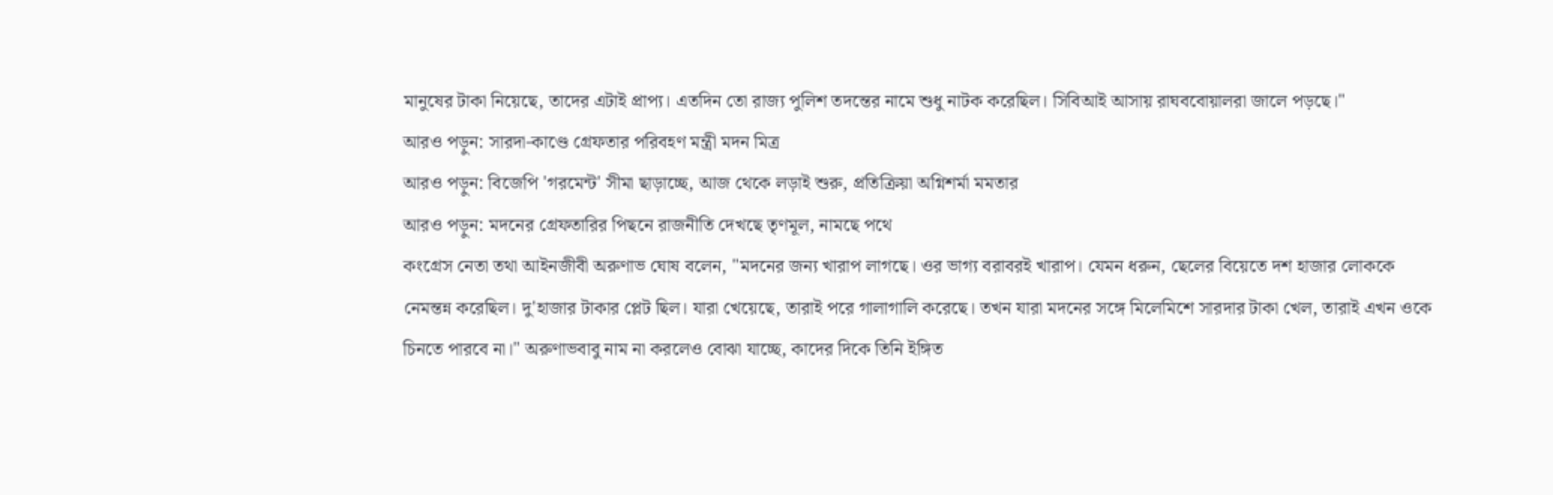মানুষের টাকা নিয়েছে, তাদের এটাই প্রাপ্য। এতদিন তো রাজ্য পুলিশ তদন্তের নামে শুধু নাটক করেছিল। সিবিআই আসায় রাঘববোয়ালরা জালে পড়ছে।"
আরও পড়ুন: সারদা-কাণ্ডে গ্রেফতার পরিবহণ মন্ত্রী মদন মিত্র
আরও পড়ুন: বিজেপি 'গরমেন্ট' সীমা ছাড়াচ্ছে, আজ থেকে লড়াই শুরু, প্রতিক্রিয়া অগ্নিশর্মা মমতার
আরও পড়ুন: মদনের গ্রেফতারির পিছনে রাজনীতি দেখছে তৃণমূল, নামছে পথে
কংগ্রেস নেতা তথা আইনজীবী অরুণাভ ঘোষ বলেন, "মদনের জন্য খারাপ লাগছে। ওর ভাগ্য বরাবরই খারাপ। যেমন ধরুন, ছেলের বিয়েতে দশ হাজার লোককে নেমন্তন্ন করেছিল। দু'হাজার টাকার প্লেট ছিল। যারা খেয়েছে, তারাই পরে গালাগালি করেছে। তখন যারা মদনের সঙ্গে মিলেমিশে সারদার টাকা খেল, তারাই এখন ওকে চিনতে পারবে না।" অরুণাভবাবু নাম না করলেও বোঝা যাচ্ছে, কাদের দিকে তিনি ইঙ্গিত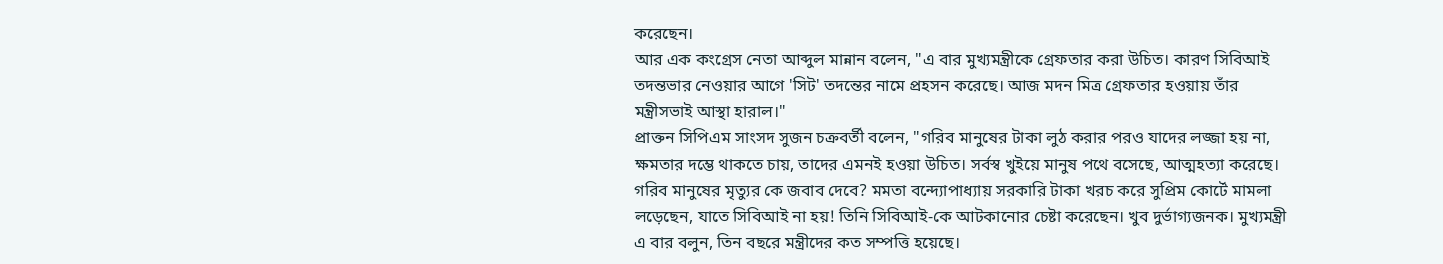করেছেন।
আর এক কংগ্রেস নেতা আব্দুল মান্নান বলেন, "এ বার মুখ্যমন্ত্রীকে গ্রেফতার করা উচিত। কারণ সিবিআই তদন্তভার নেওয়ার আগে 'সিট' তদন্তের নামে প্রহসন করেছে। আজ মদন মিত্র গ্রেফতার হওয়ায় তাঁর মন্ত্রীসভাই আস্থা হারাল।"
প্রাক্তন সিপিএম সাংসদ সুজন চক্রবর্তী বলেন, "গরিব মানুষের টাকা লুঠ করার পরও যাদের লজ্জা হয় না, ক্ষমতার দম্ভে থাকতে চায়, তাদের এমনই হওয়া উচিত। সর্বস্ব খুইয়ে মানুষ পথে বসেছে, আত্মহত্যা করেছে। গরিব মানুষের মৃত্যুর কে জবাব দেবে? মমতা বন্দ্যোপাধ্যায় সরকারি টাকা খরচ করে সুপ্রিম কোর্টে মামলা লড়েছেন, যাতে সিবিআই না হয়! তিনি সিবিআই-কে আটকানোর চেষ্টা করেছেন। খুব দুর্ভাগ্যজনক। মুখ্যমন্ত্রী এ বার বলুন, তিন বছরে মন্ত্রীদের কত সম্পত্তি হয়েছে।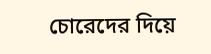চোরেদের দিয়ে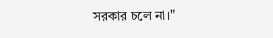সরকার চলে না।"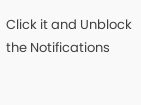Click it and Unblock the Notifications